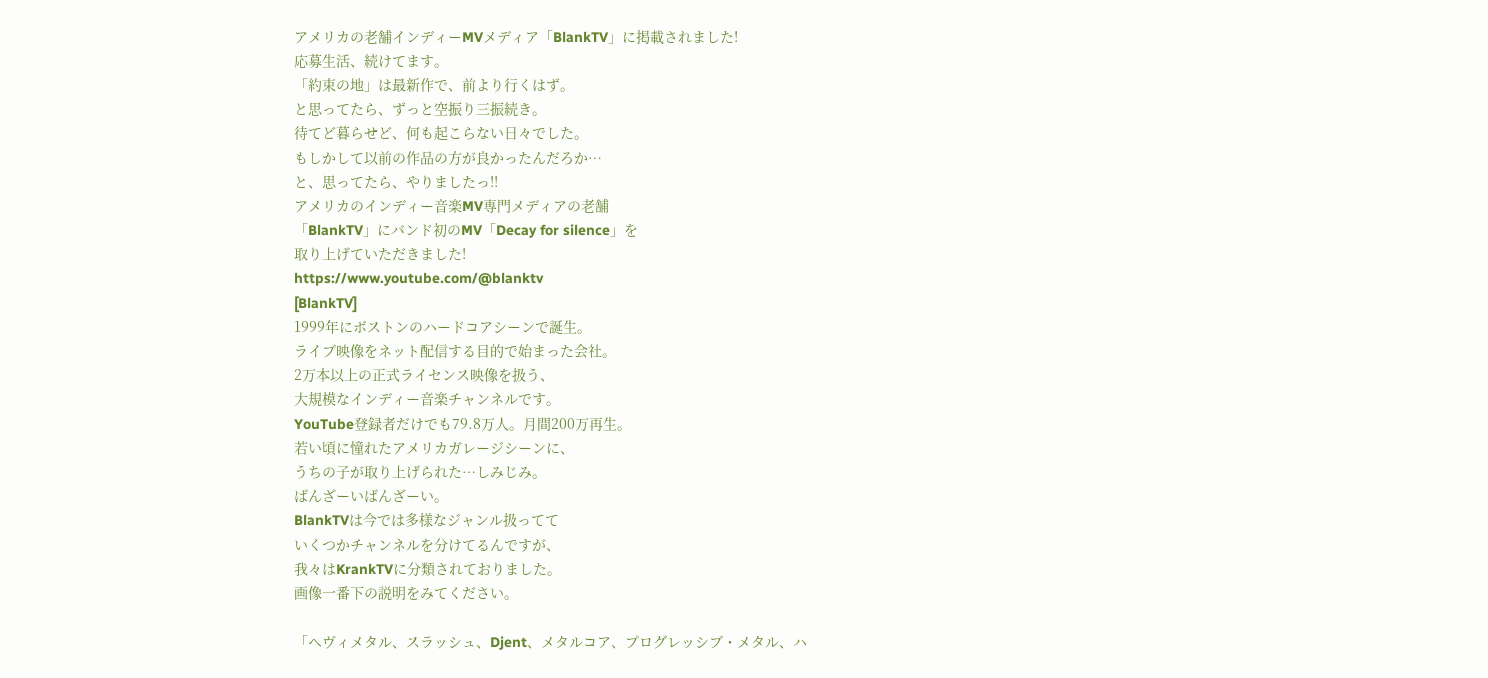アメリカの老舗インディーMVメディア「BlankTV」に掲載されました!
応募生活、続けてます。
「約束の地」は最新作で、前より行くはず。
と思ってたら、ずっと空振り三振続き。
待てど暮らせど、何も起こらない日々でした。
もしかして以前の作品の方が良かったんだろか…
と、思ってたら、やりましたっ!!
アメリカのインディー音楽MV専門メディアの老舗
「BlankTV」にバンド初のMV「Decay for silence」を
取り上げていただきました!
https://www.youtube.com/@blanktv
[BlankTV]
1999年にボストンのハードコアシーンで誕生。
ライブ映像をネット配信する目的で始まった会社。
2万本以上の正式ライセンス映像を扱う、
大規模なインディー音楽チャンネルです。
YouTube登録者だけでも79.8万人。月間200万再生。
若い頃に憧れたアメリカガレージシーンに、
うちの子が取り上げられた…しみじみ。
ばんざーいばんざーい。
BlankTVは今では多様なジャンル扱ってて
いくつかチャンネルを分けてるんですが、
我々はKrankTVに分類されておりました。
画像一番下の説明をみてください。

「ヘヴィメタル、スラッシュ、Djent、メタルコア、プログレッシブ・メタル、ハ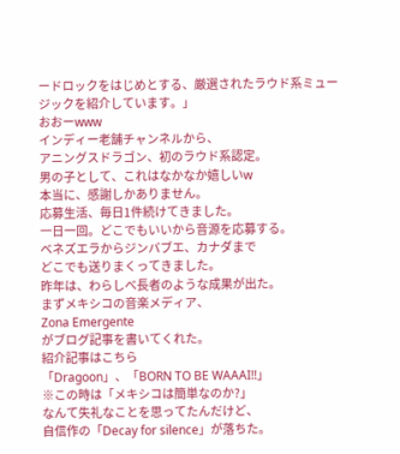ードロックをはじめとする、厳選されたラウド系ミュージックを紹介しています。」
おおーwww
インディー老舗チャンネルから、
アニングスドラゴン、初のラウド系認定。
男の子として、これはなかなか嬉しいw
本当に、感謝しかありません。
応募生活、毎日1件続けてきました。
一日一回。どこでもいいから音源を応募する。
ベネズエラからジンバブエ、カナダまで
どこでも送りまくってきました。
昨年は、わらしべ長者のような成果が出た。
まずメキシコの音楽メディア、
Zona Emergente
がブログ記事を書いてくれた。
紹介記事はこちら
「Dragoon」、「BORN TO BE WAAAI!!」
※この時は「メキシコは簡単なのか?」
なんて失礼なことを思ってたんだけど、
自信作の「Decay for silence」が落ちた。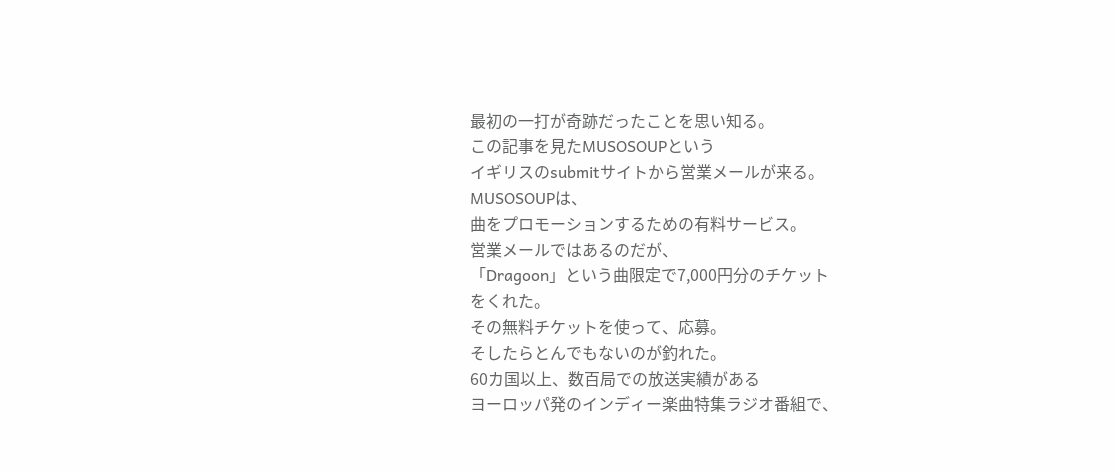最初の一打が奇跡だったことを思い知る。
この記事を見たMUSOSOUPという
イギリスのsubmitサイトから営業メールが来る。
MUSOSOUPは、
曲をプロモーションするための有料サービス。
営業メールではあるのだが、
「Dragoon」という曲限定で7,000円分のチケット
をくれた。
その無料チケットを使って、応募。
そしたらとんでもないのが釣れた。
60カ国以上、数百局での放送実績がある
ヨーロッパ発のインディー楽曲特集ラジオ番組で、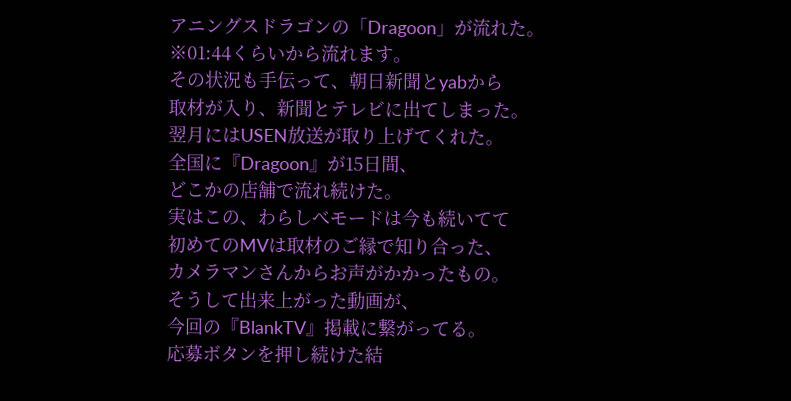アニングスドラゴンの「Dragoon」が流れた。
※01:44くらいから流れます。
その状況も手伝って、朝日新聞とyabから
取材が入り、新聞とテレビに出てしまった。
翌月にはUSEN放送が取り上げてくれた。
全国に『Dragoon』が15日間、
どこかの店舗で流れ続けた。
実はこの、わらしべモードは今も続いてて
初めてのMVは取材のご縁で知り合った、
カメラマンさんからお声がかかったもの。
そうして出来上がった動画が、
今回の『BlankTV』掲載に繋がってる。
応募ボタンを押し続けた結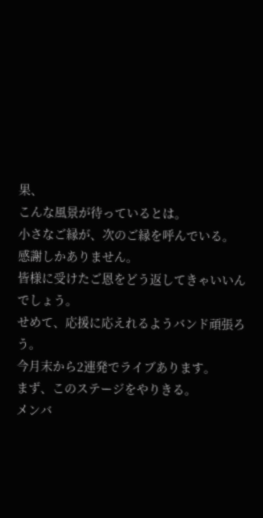果、
こんな風景が待っているとは。
小さなご縁が、次のご縁を呼んでいる。
感謝しかありません。
皆様に受けたご恩をどう返してきゃいいんでしょう。
せめて、応援に応えれるようバンド頑張ろう。
今月末から2連発でライブあります。
まず、このステージをやりきる。
メンバ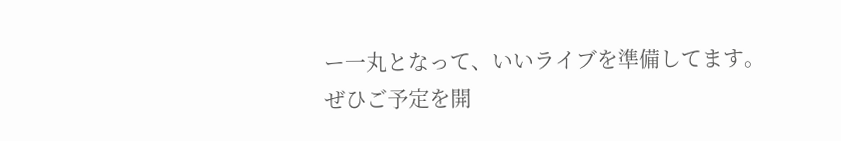ー一丸となって、いいライブを準備してます。
ぜひご予定を開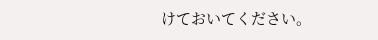けておいてください。